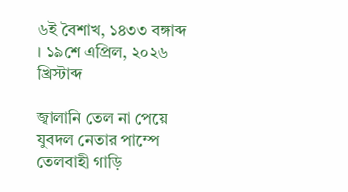৬ই বৈশাখ, ১৪৩৩ বঙ্গাব্দ  । ১৯শে এপ্রিল, ২০২৬ খ্রিস্টাব্দ

জ্বালানি তেল না পেয়ে যুবদল নেতার পাম্পে তেলবাহী গাড়ি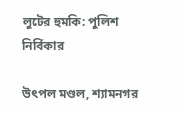লুটের হুমকি: পুলিশ নির্বিকার

উৎপল মণ্ডল, শ্যামনগর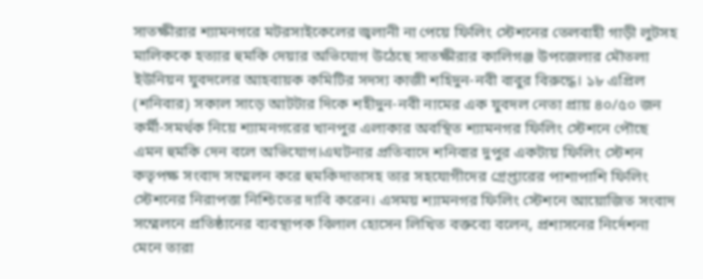সাতক্ষীরার শ্যামনগরে মটরসাইকেলের জ্বলানী না পেয়ে ফিলিং স্টেশনের তেলবাহী গাড়ী লুটসহ মালিককে হত্যার হুমকি দেয়ার অভিযোগ উঠেছে সাতক্ষীরার কালিগঞ্জ উপজেলার মৌতলা ইউনিয়ন যুবদলের আহবায়ক কমিটির সদস্য কাজী শহিদুন-নবী বাবুর বিরুদ্ধে। ১৮ এপ্রিল (শনিবার) সকাল সাড়ে আটটার দিকে শহীদুন-নবী নামের এক যুবদল নেতা প্রায় ৪০/৫০ জন কর্মী-সমর্থক নিয়ে শ্যামনগরের খানপুর এলাকার অবস্থিত শ্যামনগর ফিলিং স্টেশনে পৌছে এমন হুমকি দেন বলে অভিযোগ।এঘটনার প্রতিবাদে শনিবার দুপুর একটায় ফিলিং স্টেশন কতৃপক্ষ সংবাদ সম্মেলন করে হুমকিদাতাসহ তার সহযোগীদের গ্রেপ্তারের পাশাপাশি ফিলিং স্টেশনের নিরাপত্তা নিশ্চিতের দাবি করেন। এসময় শ্যামনগর ফিলিং স্টেশনে আয়োজিত সংবাদ সম্মেলনে প্রতিষ্ঠানের ব্যবস্থাপক বিলাল হোসেন লিখিত বক্তব্যে বলেন, প্রশাসনের নির্দেশনা মেনে তারা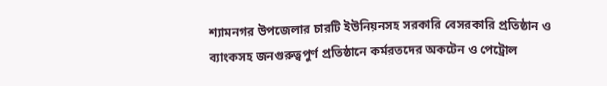শ্যামনগর উপজেলার চারটি ইউনিয়নসহ সরকারি বেসরকারি প্রতিষ্ঠান ও ব্যাংকসহ জনগুরুত্বপুর্ণ প্রতিষ্ঠানে কর্মরতদের অকটেন ও পেট্রোল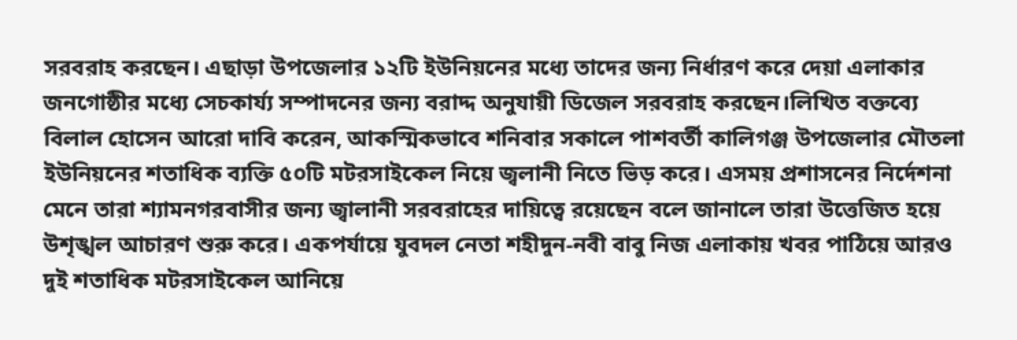সরবরাহ করছেন। এছাড়া উপজেলার ১২টি ইউনিয়নের মধ্যে তাদের জন্য নির্ধারণ করে দেয়া এলাকার জনগোষ্ঠীর মধ্যে সেচকার্য্য সম্পাদনের জন্য বরাদ্দ অনুযায়ী ডিজেল সরবরাহ করছেন।লিখিত বক্তব্যে বিলাল হোসেন আরো দাবি করেন, আকস্মিকভাবে শনিবার সকালে পাশবর্তী কালিগঞ্জ উপজেলার মৌতলা ইউনিয়নের শতাধিক ব্যক্তি ৫০টি মটরসাইকেল নিয়ে জ্বলানী নিতে ভিড় করে। এসময় প্রশাসনের নির্দেশনা মেনে তারা শ্যামনগরবাসীর জন্য জ্বালানী সরবরাহের দায়িত্বে রয়েছেন বলে জানালে তারা উত্তেজিত হয়ে উশৃঙ্খল আচারণ শুরু করে। একপর্যায়ে যুবদল নেতা শহীদুন-নবী বাবু নিজ এলাকায় খবর পাঠিয়ে আরও দুই শতাধিক মটরসাইকেল আনিয়ে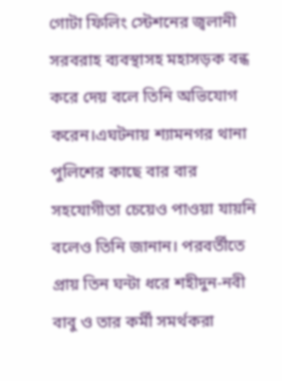গোটা ফিলিং স্টেশনের জ্বলানী সরবরাহ ব্যবস্থাসহ মহাসড়ক বন্ধ করে দেয় বলে তিনি অভিযোগ করেন।এঘটনায় শ্যামনগর থানা পুলিশের কাছে বার বার সহযোগীতা চেয়েও পাওয়া যায়নি বলেও তিনি জানান। পরবর্তীতে প্রায় তিন ঘন্টা ধরে শহীদুন-নবী বাবু ও তার কর্মী সমর্থকরা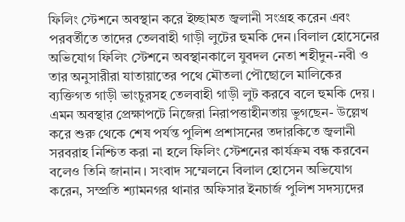ফিলিং স্টেশনে অবস্থান করে ইচ্ছামত জ্বলানী সংগ্রহ করেন এবং পরবর্তীতে তাদের তেলবাহী গাড়ী লুটের হুমকি দেন।বিলাল হোসেনের অভিযোগ ফিলিং স্টেশনে অবস্থানকালে যুবদল নেতা শহীদুন-নবী ও তার অনুসারীরা যাতায়াতের পথে মৌতলা পৌছোলে মালিকের ব্যক্তিগত গাড়ী ভাংচুরসহ তেলবাহী গাড়ী লুট করবে বলে হুমকি দেয়। এমন অবস্থার প্রেক্ষাপটে নিজেরা নিরাপত্তাহীনতায় ভুগছেন- উল্লেখ করে শুরু থেকে শেষ পর্যন্ত পুলিশ প্রশাসনের তদারকিতে জ্বলানী সরবরাহ নিশ্চিত করা না হলে ফিলিং স্টেশনের কার্যক্রম বন্ধ করবেন বলেও তিনি জানান। সংবাদ সম্মেলনে বিলাল হোসেন অভিযোগ করেন, সম্প্রতি শ্যামনগর থানার অফিসার ইনচার্জ পুলিশ সদস্যদের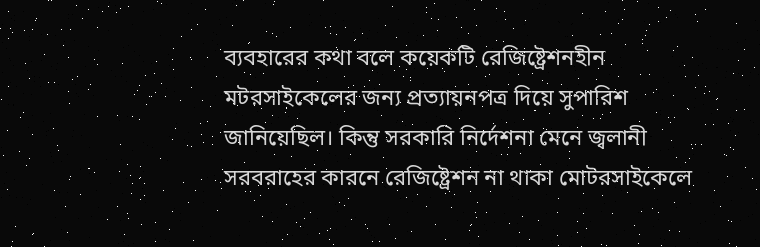ব্যবহারের কথা বলে কয়েকটি রেজিষ্ট্রেশনহীন মটরসাইকেলের জন্য প্রত্যায়নপত্র দিয়ে সুপারিশ জানিয়েছিল। কিন্তু সরকারি নির্দেশনা মেনে জ্বলানী সরবরাহের কারনে রেজিষ্ট্রেশন না থাকা মোটরসাইকেলে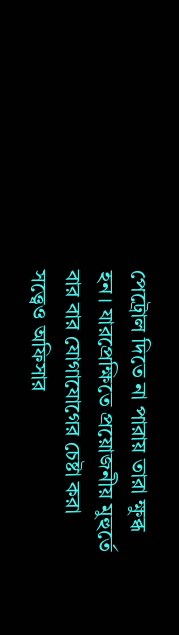পেট্রোল দিতে না পারায় তারা ক্ষুব্ধ হন। যারপ্রেক্ষিতে প্রয়োজনীয় মুহুর্তে বার বার যোগাযোগের চেষ্টা করা সত্ত্বেও অফিসার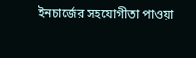ইনচার্জের সহযোগীতা পাওয়া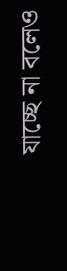যাচ্ছে না বলেও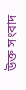উক্ত সংবাদ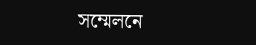সম্মেলনে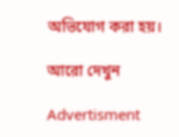অভিযোগ করা হয়।

আরো দেখুন

Advertisment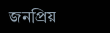জনপ্রিয়